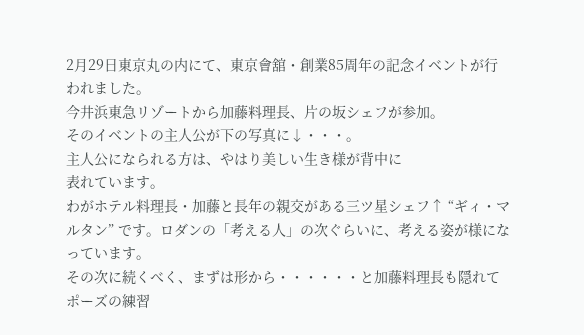2月29日東京丸の内にて、東京會舘・創業85周年の記念イベントが行われました。
今井浜東急リゾートから加藤料理長、片の坂シェフが参加。
そのイベントの主人公が下の写真に↓・・・。
主人公になられる方は、やはり美しい生き様が背中に
表れています。
わがホテル料理長・加藤と長年の親交がある三ツ星シェフ↑ “ギィ・マルタン” です。ロダンの「考える人」の次ぐらいに、考える姿が様になっています。
その次に続くべく、まずは形から・・・・・・と加藤料理長も隠れてポーズの練習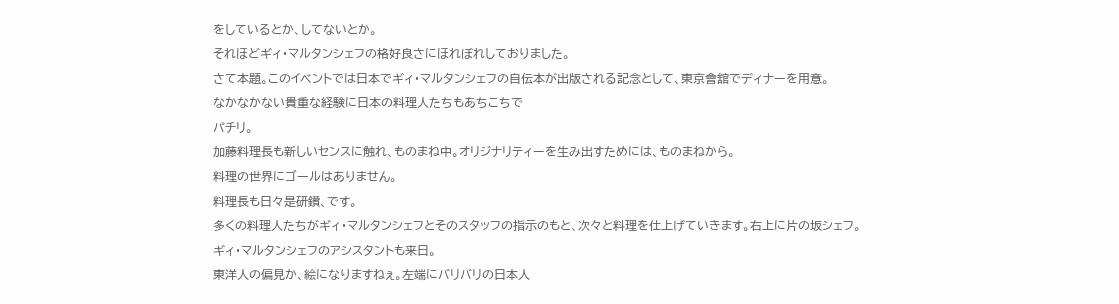をしているとか、してないとか。
それほどギィ・マルタンシェフの格好良さにほれぼれしておりました。
さて本題。このイベントでは日本でギィ・マルタンシェフの自伝本が出版される記念として、東京會舘でディナーを用意。
なかなかない貴重な経験に日本の料理人たちもあちこちで
パチリ。
加藤料理長も新しいセンスに触れ、ものまね中。オリジナリティーを生み出すためには、ものまねから。
料理の世界にゴールはありません。
料理長も日々是研鑽、です。
多くの料理人たちがギィ・マルタンシェフとそのスタッフの指示のもと、次々と料理を仕上げていきます。右上に片の坂シェフ。
ギィ・マルタンシェフのアシスタントも来日。
東洋人の偏見か、絵になりますねぇ。左端にバリバリの日本人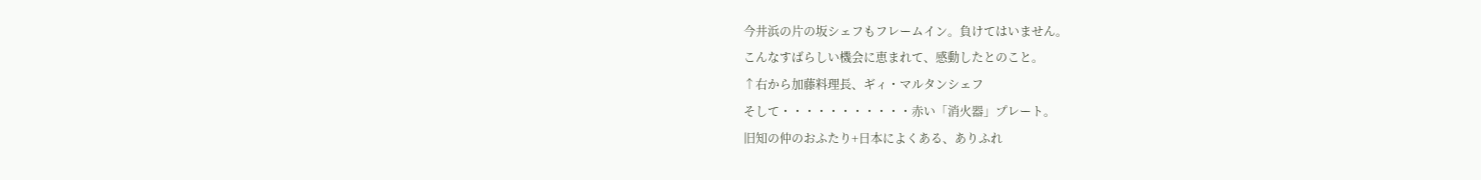今井浜の片の坂シェフもフレームイン。負けてはいません。
こんなすばらしい機会に恵まれて、感動したとのこと。
↑右から加藤料理長、ギィ・マルタンシェフ
そして・・・・・・・・・・・赤い「消火器」プレート。
旧知の仲のおふたり+日本によくある、ありふれ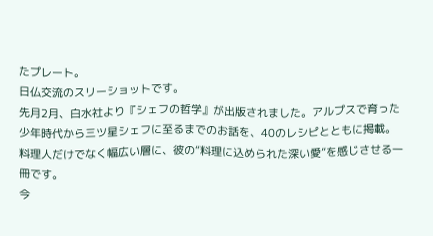たプレート。
日仏交流のスリーショットです。
先月2月、白水社より『シェフの哲学』が出版されました。アルプスで育った少年時代から三ツ星シェフに至るまでのお話を、40のレシピとともに掲載。
料理人だけでなく幅広い層に、彼の“料理に込められた深い愛”を感じさせる一冊です。
今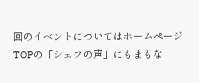回のイベントについてはホームページTOPの「シェフの声」にもまもな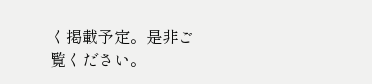く掲載予定。是非ご覧ください。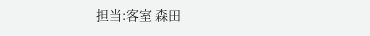担当:客室 森田